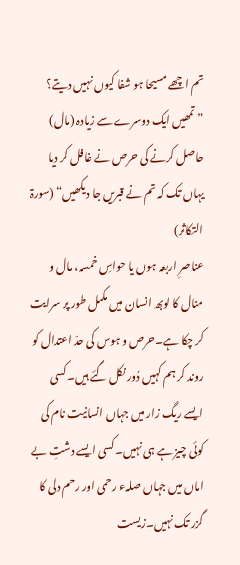تم اچھے مسیحا ہو شفا کیوں نہیں دیتے؟
” تمھیں ایک دوسرے سے زیادہ (مال) حاصل کرنے کی حرص نے غافل کر دیا یہاں تک کہ تم نے قبریں جا دیکھیں“ (سورۃ التکاثر)
عناصرِ اربعہ ہوں یا حواسِ خمسہ، مال و منال کا لوبھ انسان میں مکمل طور پر سرایت کر چکا ہے۔حرص و ہوس کی حدّ اعتدال کو روند کر ہم کہیں دُور نکل گئے ہیں۔کسی ایسے ریگ زار میں جہاں انسانیت نام کی کوئی چیز ہے ہی نہیں۔کسی ایسے دشتِ بے اماں میں جہاں صلہء رحمی اور رحم دلی کا گزر تک نہیں۔زیست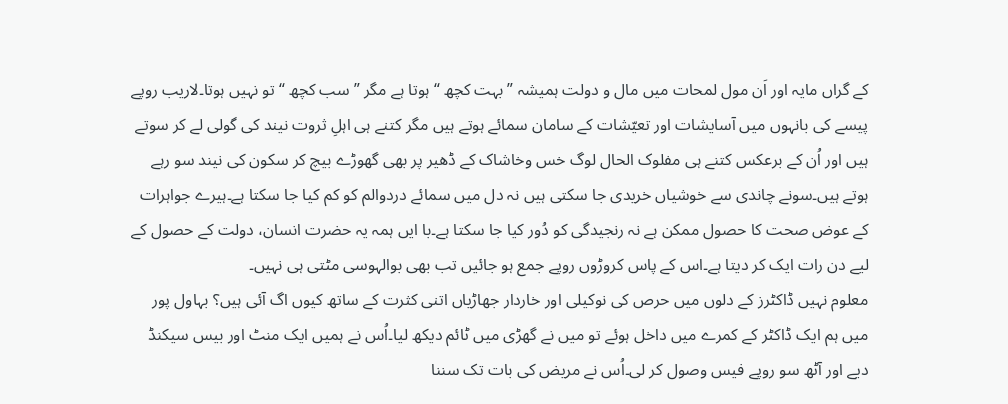کے گراں مایہ اور اَن مول لمحات میں مال و دولت ہمیشہ ” بہت کچھ “ ہوتا ہے مگر ” سب کچھ “ تو نہیں ہوتا۔لاریب روپے پیسے کی بانہوں میں آسایشات اور تعیّشات کے سامان سمائے ہوتے ہیں مگر کتنے ہی اہلِ ثروت نیند کی گولی لے کر سوتے ہیں اور اُن کے برعکس کتنے ہی مفلوک الحال لوگ خس وخاشاک کے ڈھیر پر بھی گھوڑے بیچ کر سکون کی نیند سو رہے ہوتے ہیں۔سونے چاندی سے خوشیاں خریدی جا سکتی ہیں نہ دل میں سمائے دردوالم کو کم کیا جا سکتا ہے۔ہیرے جواہرات کے عوض صحت کا حصول ممکن ہے نہ رنجیدگی کو دُور کیا جا سکتا ہے۔با ایں ہمہ یہ حضرت انسان، دولت کے حصول کے لیے دن رات ایک کر دیتا ہے۔اس کے پاس کروڑوں روپے جمع ہو جائیں تب بھی بوالہوسی مٹتی ہی نہیں۔
معلوم نہیں ڈاکٹرز کے دلوں میں حرص کی نوکیلی اور خاردار جھاڑیاں اتنی کثرت کے ساتھ کیوں اگ آئی ہیں؟ بہاول پور میں ہم ایک ڈاکٹر کے کمرے میں داخل ہوئے تو میں نے گھڑی میں ٹائم دیکھ لیا۔اُس نے ہمیں ایک منٹ اور بیس سیکنڈ دیے اور آٹھ سو روپے فیس وصول کر لی۔اُس نے مریض کی بات تک سننا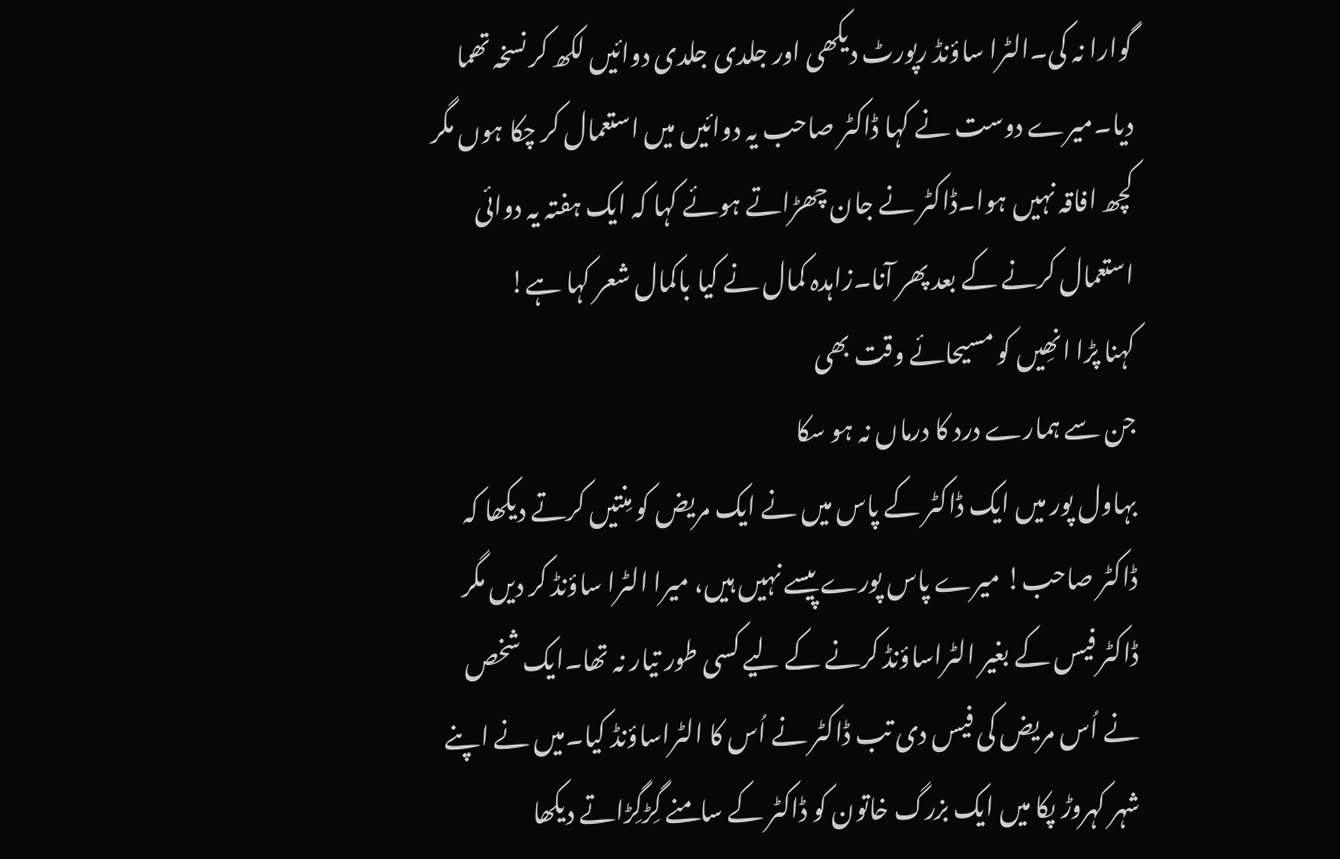گوارا نہ کی۔الٹرا ساؤنڈ رپورٹ دیکھی اور جلدی جلدی دوائیں لکھ کر نسخہ تھما دیا۔میرے دوست نے کہا ڈاکٹر صاحب یہ دوائیں میں استعمال کر چکا ہوں مگر کچھ افاقہ نہیں ہوا۔ڈاکٹر نے جان چھڑاتے ہوئے کہا کہ ایک ہفتہ یہ دوائی استعمال کرنے کے بعد پھر آنا۔زاہدہ کمال نے کیا باکمال شعر کہا ہے!
کہنا پڑا انھِیں کو مسیحائے وقت بھی
جن سے ہمارے درد کا درماں نہ ہو سکا
بہاول پور میں ایک ڈاکٹر کے پاس میں نے ایک مریض کو مِنتیں کرتے دیکھا کہ ڈاکٹر صاحب! میرے پاس پورے پیسے نہیں ہیں، میرا الٹرا ساؤنڈ کر دیں مگر ڈاکٹر فیس کے بغیر الٹراساؤنڈ کرنے کے لیے کسی طور تیار نہ تھا۔ایک شخص نے اُس مریض کی فیس دی تب ڈاکٹر نے اُس کا الٹراساؤنڈ کیا۔میں نے اپنے شہر کہروڑ پکا میں ایک بزرگ خاتون کو ڈاکٹر کے سامنے گِڑگِڑاتے دیکھا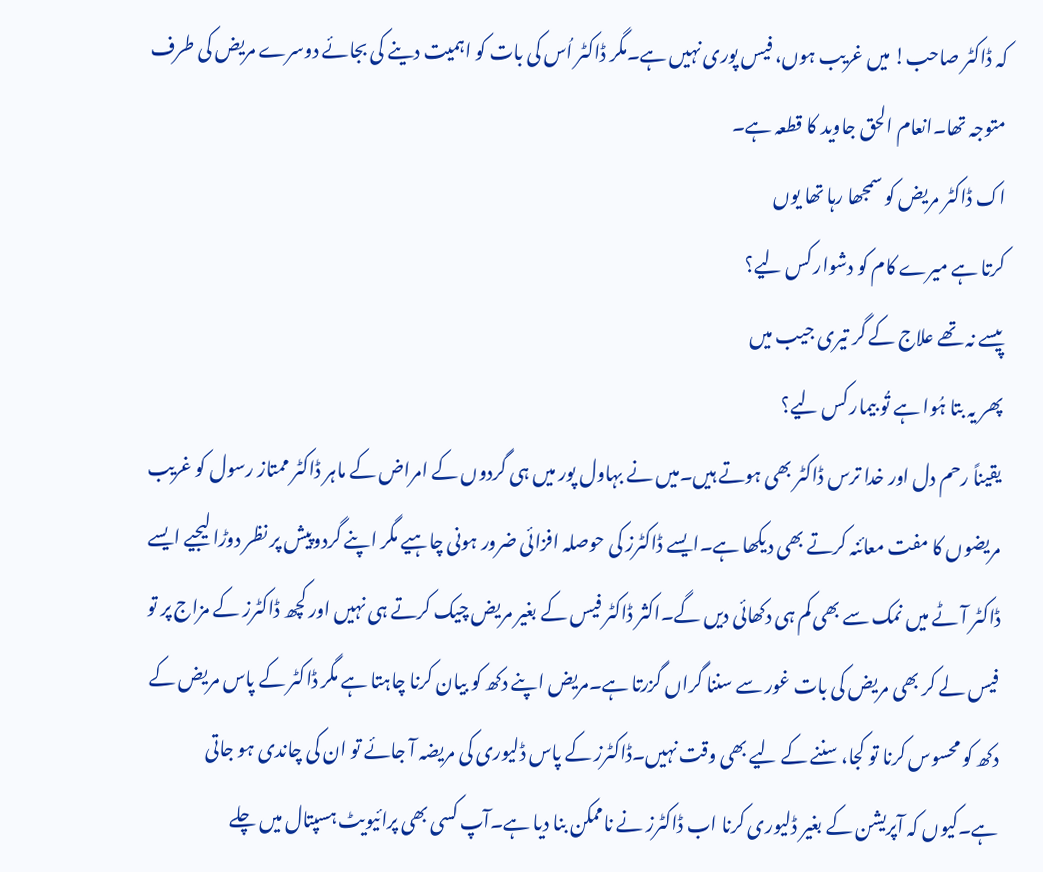کہ ڈاکٹر صاحب! میں غریب ہوں، فیس پوری نہیں ہے۔مگر ڈاکٹر اُس کی بات کو اہمیت دینے کی بجائے دوسرے مریض کی طرف متوجہ تھا۔انعام الحق جاوید کا قطعہ ہے۔
اک ڈاکٹر مریض کو سمجھا رہا تھا یوں
کرتا ہے میرے کام کو دشوار کس لیے؟
پیسے نہ تھے علاج کے گر تیری جیب میں
پھر یہ بتا ہُوا ہے تُو بیمار کس لیے؟
یقیناً رحم دل اور خدا ترس ڈاکٹر بھی ہوتے ہیں۔میں نے بہاول پور میں ہی گردوں کے امراض کے ماہر ڈاکٹر ممتاز رسول کو غریب مریضوں کا مفت معائنہ کرتے بھی دیکھا ہے۔ایسے ڈاکٹرز کی حوصلہ افزائی ضرور ہونی چاہیے مگر اپنے گردوپیش پر نظر دوڑا لیجیے ایسے ڈاکٹر آٹے میں نمک سے بھی کم ہی دکھائی دیں گے۔اکثر ڈاکٹر فیس کے بغیر مریض چیک کرتے ہی نہیں اور کچھ ڈاکٹرز کے مزاج پر تو فیس لے کر بھی مریض کی بات غور سے سننا گراں گزرتا ہے۔مریض اپنے دکھ کو بیان کرنا چاہتا ہے مگر ڈاکٹر کے پاس مریض کے دکھ کو محسوس کرنا تو کجا، سننے کے لیے بھی وقت نہیں۔ڈاکٹرز کے پاس ڈلیوری کی مریضہ آ جائے تو ان کی چاندی ہو جاتی ہے۔کیوں کہ آپریشن کے بغیر ڈلیوری کرنا اب ڈاکٹرز نے ناممکن بنا دیا ہے۔آپ کسی بھی پرائیویٹ ہسپتال میں چلے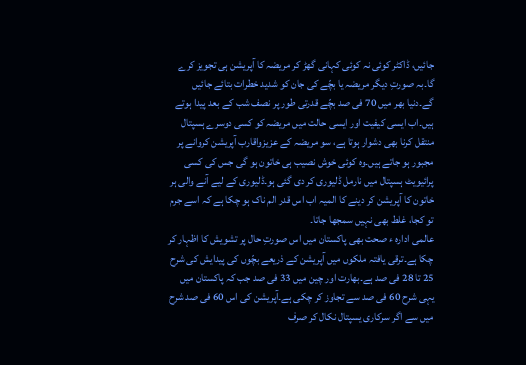جائیں، ڈاکٹر کوئی نہ کوئی کہانی گھڑ کر مریضہ کا آپریشن ہی تجویز کرے گا۔بہ صورتِ دیگر مریضہ یا بچّے کی جان کو شدید خطرات بتائے جائیں گے۔دنیا بھر میں 70 فی صد بچّے قدرتی طور پر نصف شب کے بعد پیدا ہوتے ہیں۔اب ایسی کیفیت اور ایسی حالت میں مریضہ کو کسی دوسرے ہسپتال منتقل کرنا بھی دشوار ہوتا ہے، سو مریضہ کے عزیزواقارب آپریشن کروانے پر مجبور ہو جاتے ہیں۔وہ کوئی خوش نصیب ہی خاتون ہو گی جس کی کسی پرائیویٹ ہسپتال میں نارمل ڈلیوری کر دی گئی ہو۔ڈلیوری کے لیے آنے والی ہر خاتون کا آپریشن کر دینے کا المیہ اب اس قدر الم ناک ہو چکا ہے کہ اسے جرم تو کجا، غلط بھی نہیں سمجھا جاتا۔
عالمی ادارہ ء صحت بھی پاکستان میں اس صورتِ حال پر تشویش کا اظہار کر چکا ہے۔ترقی یافتہ ملکوں میں آپریشن کے ذریعے بچّوں کی پیدایش کی شرح 25 تا 28 فی صد ہے۔بھارت اور چین میں 33 فی صد جب کہ پاکستان میں یہی شرح 60 فی صد سے تجاوز کر چکی ہے۔آپریشن کی اس 60 فی صد شرح میں سے اگر سرکاری یسپتال نکال کر صرف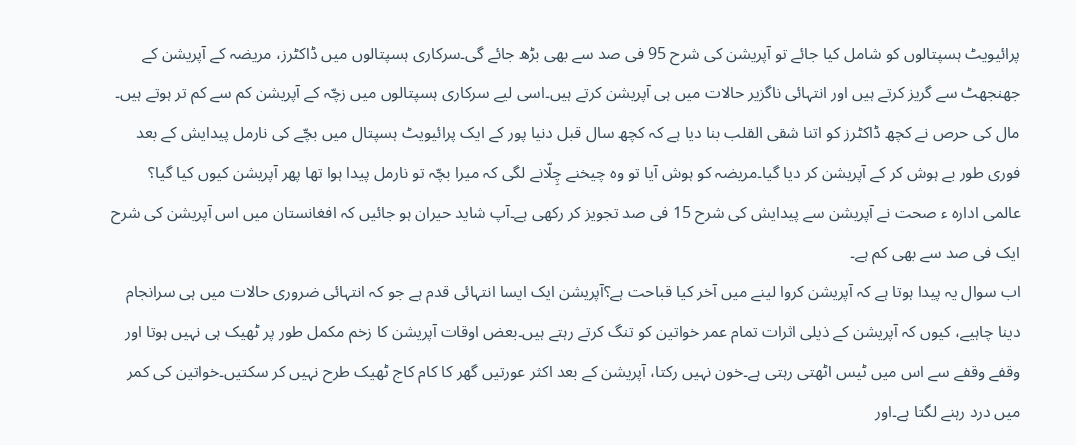پرائیویٹ ہسپتالوں کو شامل کیا جائے تو آپریشن کی شرح 95 فی صد سے بھی بڑھ جائے گی۔سرکاری ہسپتالوں میں ڈاکٹرز، مریضہ کے آپریشن کے جھنجھٹ سے گریز کرتے ہیں اور انتہائی ناگزیر حالات میں ہی آپریشن کرتے ہیں۔اسی لیے سرکاری ہسپتالوں میں زچّہ کے آپریشن کم سے کم تر ہوتے ہیں۔
مال کی حرص نے کچھ ڈاکٹرز کو اتنا شقی القلب بنا دیا ہے کہ کچھ سال قبل دنیا پور کے ایک پرائیویٹ ہسپتال میں بچّے کی نارمل پیدایش کے بعد فوری طور بے ہوش کر کے آپریشن کر دیا گیا۔مریضہ کو ہوش آیا تو وہ چیخنے چِلّانے لگی کہ میرا بچّہ تو نارمل پیدا ہوا تھا پھر آپریشن کیوں کیا گیا؟ عالمی ادارہ ء صحت نے آپریشن سے پیدایش کی شرح 15 فی صد تجویز کر رکھی ہے۔آپ شاید حیران ہو جائیں کہ افغانستان میں اس آپریشن کی شرح ایک فی صد سے بھی کم ہے۔
اب سوال یہ پیدا ہوتا ہے کہ آپریشن کروا لینے میں آخر کیا قباحت ہے؟آپریشن ایک ایسا انتہائی قدم ہے جو کہ انتہائی ضروری حالات میں ہی سرانجام دینا چاہیے، کیوں کہ آپریشن کے ذیلی اثرات تمام عمر خواتین کو تنگ کرتے رہتے ہیں۔بعض اوقات آپریشن کا زخم مکمل طور پر ٹھیک ہی نہیں ہوتا اور وقفے وقفے سے اس میں ٹیس اٹھتی رہتی ہے۔خون نہیں رکتا، آپریشن کے بعد اکثر عورتیں گھر کا کام کاج ٹھیک طرح نہیں کر سکتیں۔خواتین کی کمر میں درد رہنے لگتا ہے۔اور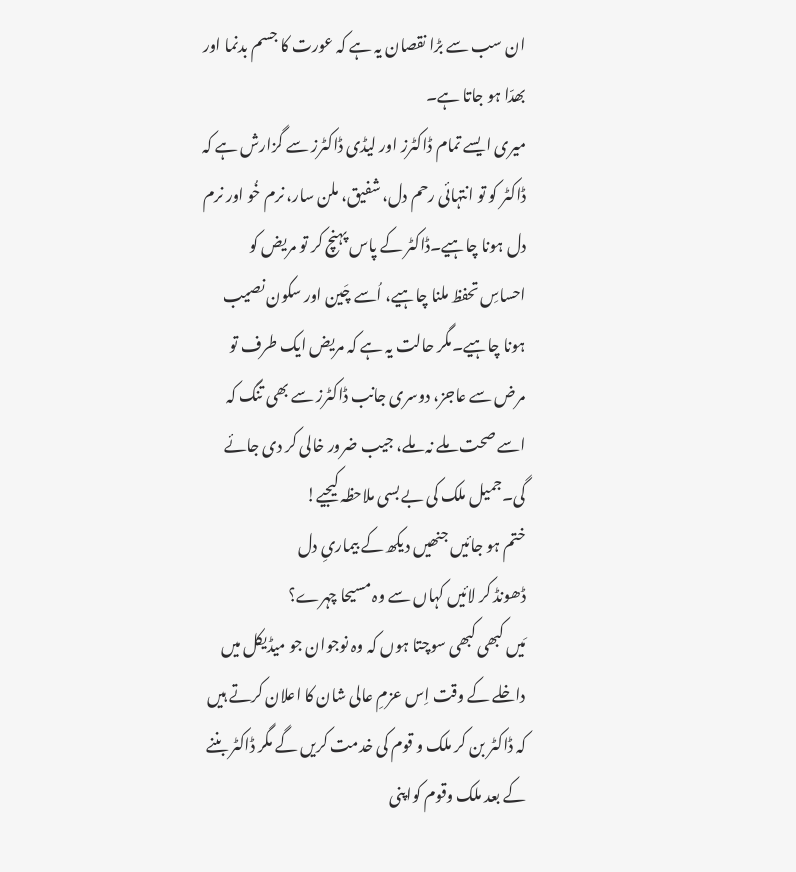ان سب سے بڑا نقصان یہ ہے کہ عورت کا جسم بدنما اور بھدّا ہو جاتا ہے۔
میری ایسے تمام ڈاکٹرز اور لیڈی ڈاکٹرز سے گزارش ہے کہ ڈاکٹر کو تو انتہائی رحم دل، شفیق، ملن سار، نرم خُو اور نرم دل ہونا چاہیے۔ڈاکٹر کے پاس پہنچ کر تو مریض کو احساسِ تحفظ ملنا چاہیے، اُسے چَین اور سکون نصیب ہونا چاہیے۔مگر حالت یہ ہے کہ مریض ایک طرف تو مرض سے عاجز، دوسری جانب ڈاکٹرز سے بھی تنگ کہ اسے صحت ملے نہ ملے، جیب ضرور خالی کر دی جائے گی۔جمیل ملک کی بے بسی ملاحظہ کیجیے!
ختم ہو جائیں جنھیں دیکھ کے بیماریِ دل
ڈھونڈ کر لائیں کہاں سے وہ مسیحا چہرے؟
مَیں کبھی کبھی سوچتا ہوں کہ وہ نوجوان جو میڈیکل میں داخلے کے وقت اِس عزمِ عالی شان کا اعلان کرتے ہیں کہ ڈاکٹر بن کر ملک و قوم کی خدمت کریں گے مگر ڈاکٹر بننے کے بعد ملک وقوم کواپنی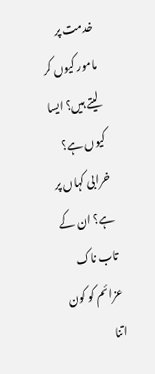خدمت پر مامور کیوں کر لیتے ہیں؟ ایسا کیوں ہے؟ خرابی کہاں پر ہے؟ ان کے تاب ناک عزائم کو کون اتنا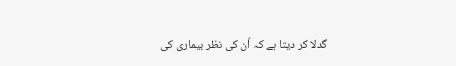گدلا کر دیتا ہے کہ اُن کی نظر بیماری کی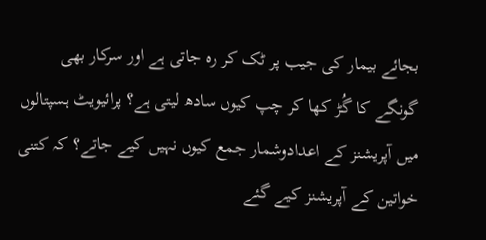بجائے بیمار کی جیب پر ٹک کر رہ جاتی ہے اور سرکار بھی گونگے کا گُڑ کھا کر چپ کیوں سادھ لیتی ہے؟ پرائیویٹ ہسپتالوں میں آپریشنز کے اعدادوشمار جمع کیوں نہیں کیے جاتے؟ کہ کتنی خواتین کے آپریشنز کیے گئے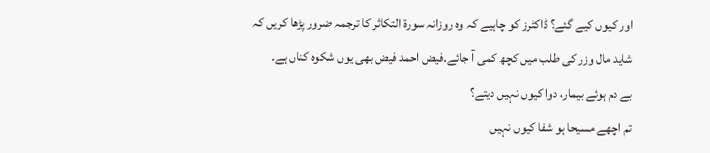اور کیوں کیے گئے؟ ڈاکٹرز کو چاہیے کہ وہ روزانہ سورۃ التکاثر کا ترجمہ ضرور پڑھا کریں کہ شاید مال وزر کی طلب میں کچھ کمی آ جائے۔فیض احمد فیض بھی یوں شکوہ کناں ہے۔
بے دم ہوئے بیمار، دوا کیوں نہیں دیتے؟
تم اچھے مسیحا ہو شفا کیوں نہیں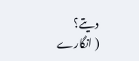دیتے؟
( انگارے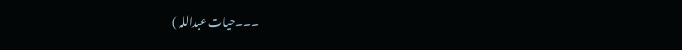۔۔۔حیات عبداللہ )